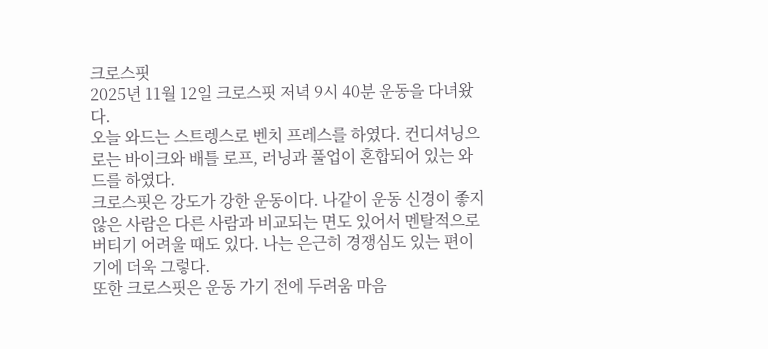크로스핏
2025년 11월 12일 크로스핏 저녁 9시 40분 운동을 다녀왔다.
오늘 와드는 스트렝스로 벤치 프레스를 하였다. 컨디셔닝으로는 바이크와 배틀 로프, 러닝과 풀업이 혼합되어 있는 와드를 하였다.
크로스핏은 강도가 강한 운동이다. 나같이 운동 신경이 좋지 않은 사람은 다른 사람과 비교되는 면도 있어서 멘탈적으로 버티기 어려울 때도 있다. 나는 은근히 경쟁심도 있는 편이기에 더욱 그렇다.
또한 크로스핏은 운동 가기 전에 두려움 마음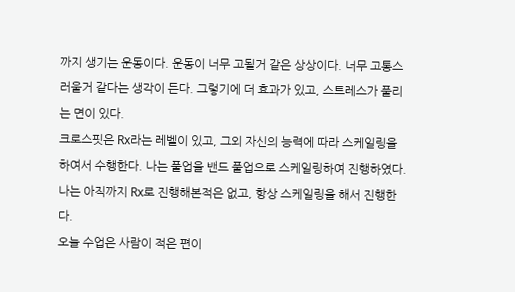까지 생기는 운동이다. 운동이 너무 고될거 같은 상상이다. 너무 고통스러울거 같다는 생각이 든다. 그렇기에 더 효과가 있고, 스트레스가 풀리는 면이 있다.
크로스핏은 Rx라는 레벨이 있고, 그외 자신의 능력에 따라 스케일링을 하여서 수행한다. 나는 풀업을 밴드 풀업으로 스케일링하여 진행하였다. 나는 아직까지 Rx로 진행해본적은 없고, 항상 스케일링을 해서 진행한다.
오늘 수업은 사람이 적은 편이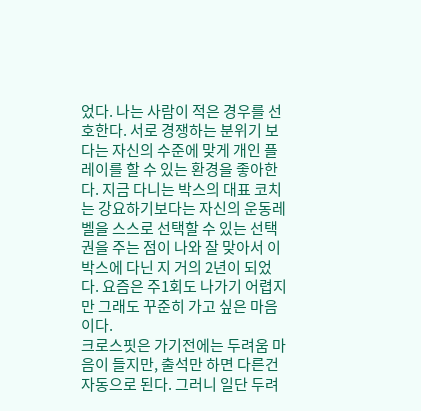었다. 나는 사람이 적은 경우를 선호한다. 서로 경쟁하는 분위기 보다는 자신의 수준에 맞게 개인 플레이를 할 수 있는 환경을 좋아한다. 지금 다니는 박스의 대표 코치는 강요하기보다는 자신의 운동레벨을 스스로 선택할 수 있는 선택권을 주는 점이 나와 잘 맞아서 이 박스에 다닌 지 거의 2년이 되었다. 요즘은 주1회도 나가기 어렵지만 그래도 꾸준히 가고 싶은 마음이다.
크로스핏은 가기전에는 두려움 마음이 들지만, 출석만 하면 다른건 자동으로 된다. 그러니 일단 두려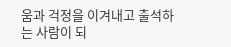움과 걱정을 이겨내고 출석하는 사람이 되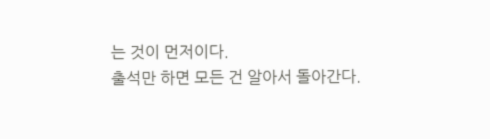는 것이 먼저이다.
출석만 하면 모든 건 알아서 돌아간다.